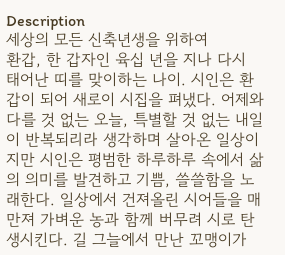Description
세상의 모든 신축년생을 위하여
환갑, 한 갑자인 육십 년을 지나 다시 태어난 띠를 맞이하는 나이. 시인은 환갑이 되어 새로이 시집을 펴냈다. 어제와 다를 것 없는 오늘, 특별할 것 없는 내일이 반복되리라 생각하며 살아온 일상이지만 시인은 평범한 하루하루 속에서 삶의 의미를 발견하고 기쁨, 쓸쓸함을 노래한다. 일상에서 건져올린 시어들을 매만져 가벼운 농과 함께 버무려 시로 탄생시킨다. 길 그늘에서 만난 꼬맹이가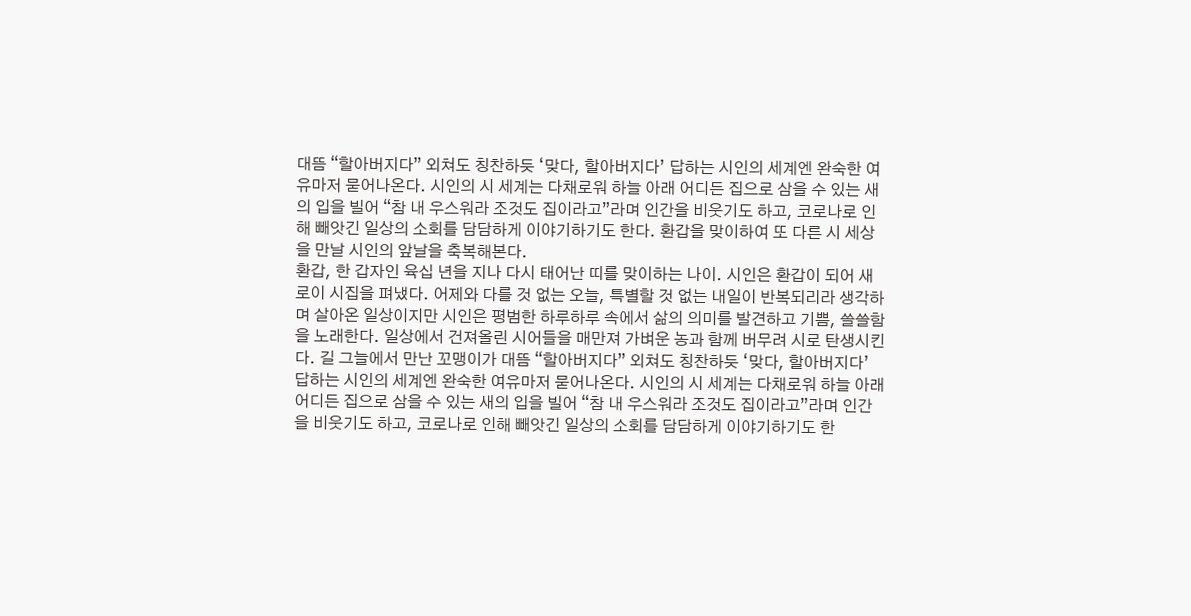대뜸 “할아버지다” 외쳐도 칭찬하듯 ‘맞다, 할아버지다’ 답하는 시인의 세계엔 완숙한 여유마저 묻어나온다. 시인의 시 세계는 다채로워 하늘 아래 어디든 집으로 삼을 수 있는 새의 입을 빌어 “참 내 우스워라 조것도 집이라고”라며 인간을 비웃기도 하고, 코로나로 인해 빼앗긴 일상의 소회를 담담하게 이야기하기도 한다. 환갑을 맞이하여 또 다른 시 세상을 만날 시인의 앞날을 축복해본다.
환갑, 한 갑자인 육십 년을 지나 다시 태어난 띠를 맞이하는 나이. 시인은 환갑이 되어 새로이 시집을 펴냈다. 어제와 다를 것 없는 오늘, 특별할 것 없는 내일이 반복되리라 생각하며 살아온 일상이지만 시인은 평범한 하루하루 속에서 삶의 의미를 발견하고 기쁨, 쓸쓸함을 노래한다. 일상에서 건져올린 시어들을 매만져 가벼운 농과 함께 버무려 시로 탄생시킨다. 길 그늘에서 만난 꼬맹이가 대뜸 “할아버지다” 외쳐도 칭찬하듯 ‘맞다, 할아버지다’ 답하는 시인의 세계엔 완숙한 여유마저 묻어나온다. 시인의 시 세계는 다채로워 하늘 아래 어디든 집으로 삼을 수 있는 새의 입을 빌어 “참 내 우스워라 조것도 집이라고”라며 인간을 비웃기도 하고, 코로나로 인해 빼앗긴 일상의 소회를 담담하게 이야기하기도 한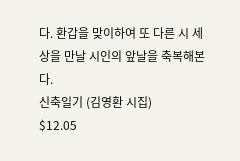다. 환갑을 맞이하여 또 다른 시 세상을 만날 시인의 앞날을 축복해본다.
신축일기 (김영환 시집)
$12.05